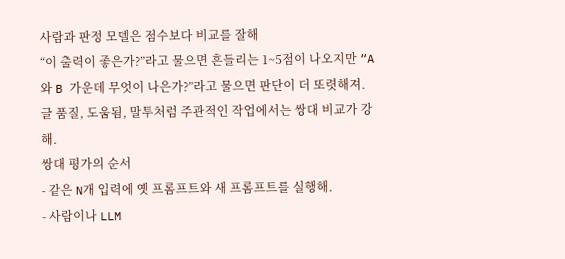사람과 판정 모델은 점수보다 비교를 잘해
“이 출력이 좋은가?”라고 물으면 흔들리는 1~5점이 나오지만 “A와 B 가운데 무엇이 나은가?”라고 물으면 판단이 더 또렷해져. 글 품질, 도움됨, 말투처럼 주관적인 작업에서는 쌍대 비교가 강해.
쌍대 평가의 순서
- 같은 N개 입력에 옛 프롬프트와 새 프롬프트를 실행해.
- 사람이나 LLM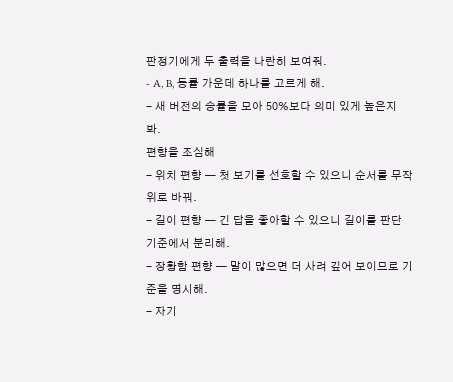판정기에게 두 출력을 나란히 보여줘.
- A, B, 동률 가운데 하나를 고르게 해.
- 새 버전의 승률을 모아 50%보다 의미 있게 높은지 봐.
편향을 조심해
- 위치 편향 — 첫 보기를 선호할 수 있으니 순서를 무작위로 바꿔.
- 길이 편향 — 긴 답을 좋아할 수 있으니 길이를 판단 기준에서 분리해.
- 장황함 편향 — 말이 많으면 더 사려 깊어 보이므로 기준을 명시해.
- 자기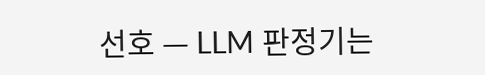선호 — LLM 판정기는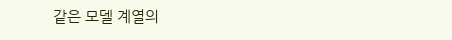같은 모델 계열의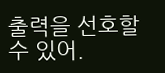출력을 선호할 수 있어.